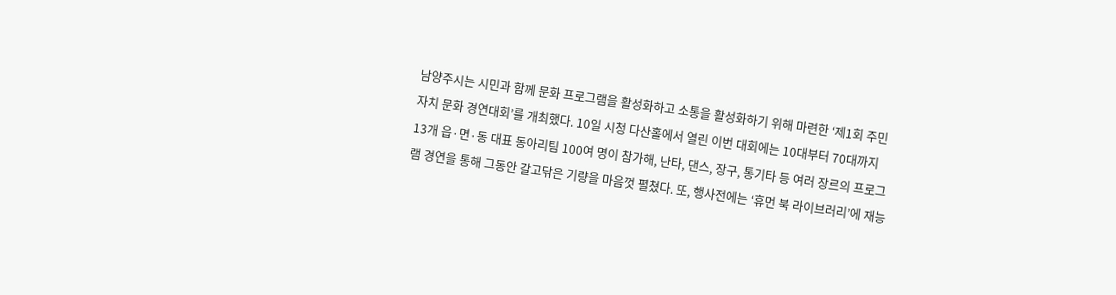남양주시는 시민과 함께 문화 프로그램을 활성화하고 소통을 활성화하기 위해 마련한 ‘제1회 주민자치 문화 경연대회’를 개최했다. 10일 시청 다산홀에서 열린 이번 대회에는 10대부터 70대까지 13개 읍·면·동 대표 동아리팀 100여 명이 참가해, 난타, 댄스, 장구, 통기타 등 여러 장르의 프로그램 경연을 통해 그동안 갈고닦은 기량을 마음껏 펼쳤다. 또, 행사전에는 ‘휴먼 북 라이브러리’에 재능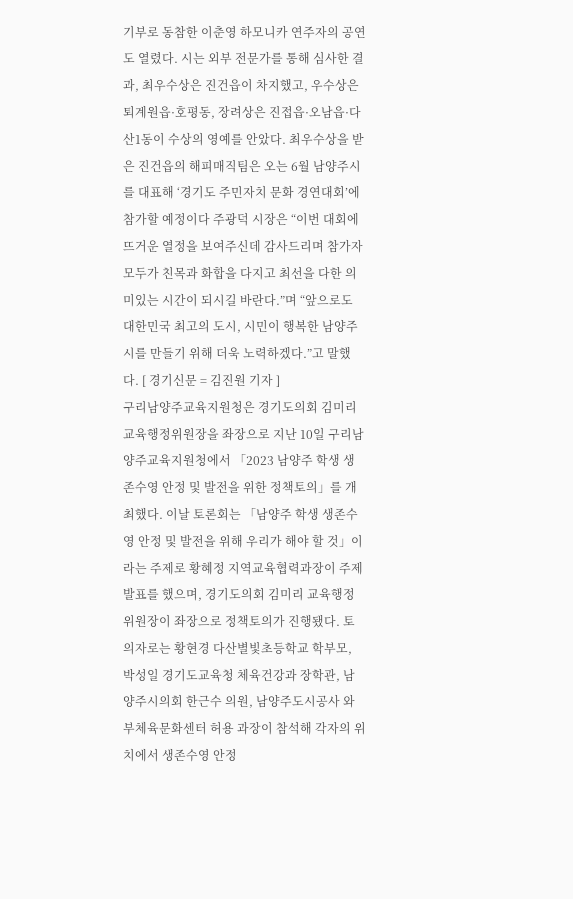기부로 동참한 이춘영 하모니카 연주자의 공연도 열렸다. 시는 외부 전문가를 통해 심사한 결과, 최우수상은 진건읍이 차지했고, 우수상은 퇴계원읍·호평동, 장려상은 진접읍·오남읍·다산1동이 수상의 영예를 안았다. 최우수상을 받은 진건읍의 해피매직팀은 오는 6월 남양주시를 대표해 ‘경기도 주민자치 문화 경연대회’에 참가할 예정이다 주광덕 시장은 “이번 대회에 뜨거운 열정을 보여주신데 감사드리며 참가자 모두가 친목과 화합을 다지고 최선을 다한 의미있는 시간이 되시길 바란다.”며 “앞으로도 대한민국 최고의 도시, 시민이 행복한 남양주시를 만들기 위해 더욱 노력하겠다.”고 말했다. [ 경기신문 = 김진원 기자 ]
구리남양주교육지원청은 경기도의회 김미리 교육행정위원장을 좌장으로 지난 10일 구리남양주교육지원청에서 「2023 남양주 학생 생존수영 안정 및 발전을 위한 정책토의」를 개최했다. 이날 토론회는 「남양주 학생 생존수영 안정 및 발전을 위해 우리가 해야 할 것」이라는 주제로 황혜정 지역교육협력과장이 주제발표를 했으며, 경기도의회 김미리 교육행정위원장이 좌장으로 정책토의가 진행됐다. 토의자로는 황현경 다산별빛초등학교 학부모, 박성일 경기도교육청 체육건강과 장학관, 남양주시의회 한근수 의원, 남양주도시공사 와부체육문화센터 허용 과장이 참석해 각자의 위치에서 생존수영 안정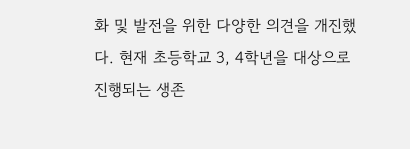화 및 발전을 위한 다양한 의견을 개진했다. 현재 초등학교 3, 4학년을 대상으로 진행되는 생존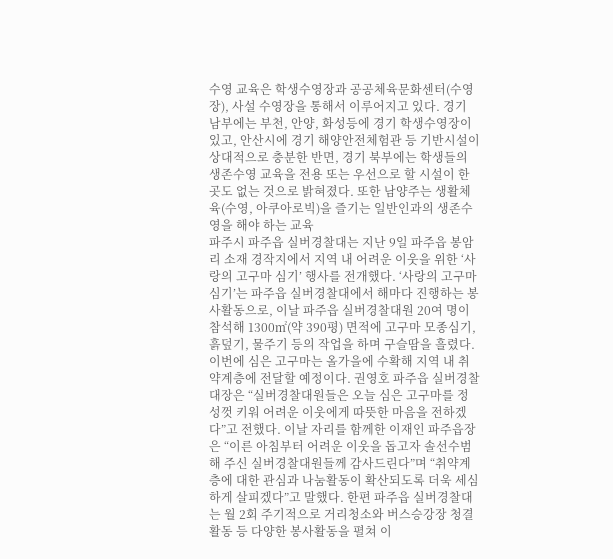수영 교육은 학생수영장과 공공체육문화센터(수영장), 사설 수영장을 통해서 이루어지고 있다. 경기 남부에는 부천, 안양, 화성등에 경기 학생수영장이 있고, 안산시에 경기 해양안전체험관 등 기반시설이 상대적으로 충분한 반면, 경기 북부에는 학생들의 생존수영 교육을 전용 또는 우선으로 할 시설이 한 곳도 없는 것으로 밝혀졌다. 또한 남양주는 생활체육(수영, 아쿠아로빅)을 즐기는 일반인과의 생존수영을 해야 하는 교육
파주시 파주읍 실버경찰대는 지난 9일 파주읍 봉암리 소재 경작지에서 지역 내 어려운 이웃을 위한 ‘사랑의 고구마 심기’ 행사를 전개했다. ‘사랑의 고구마 심기’는 파주읍 실버경찰대에서 해마다 진행하는 봉사활동으로, 이날 파주읍 실버경찰대원 20여 명이 참석해 1300㎡(약 390평) 면적에 고구마 모종심기, 흙덮기, 물주기 등의 작업을 하며 구슬땀을 흘렸다. 이번에 심은 고구마는 올가을에 수확해 지역 내 취약계층에 전달할 예정이다. 권영호 파주읍 실버경찰대장은 “실버경찰대원들은 오늘 심은 고구마를 정성껏 키워 어려운 이웃에게 따뜻한 마음을 전하겠다”고 전했다. 이날 자리를 함께한 이재인 파주읍장은 “이른 아침부터 어려운 이웃을 돕고자 솔선수범해 주신 실버경찰대원들께 감사드린다”며 “취약계층에 대한 관심과 나눔활동이 확산되도록 더욱 세심하게 살피겠다”고 말했다. 한편 파주읍 실버경찰대는 월 2회 주기적으로 거리청소와 버스승강장 청결활동 등 다양한 봉사활동을 펼쳐 이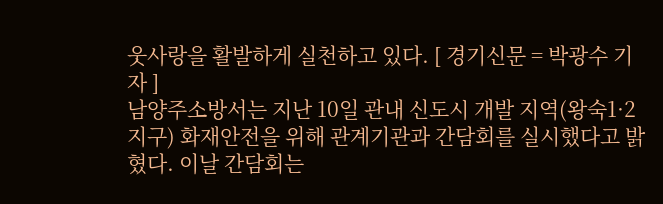웃사랑을 활발하게 실천하고 있다. [ 경기신문 = 박광수 기자 ]
남양주소방서는 지난 10일 관내 신도시 개발 지역(왕숙1·2지구) 화재안전을 위해 관계기관과 간담회를 실시했다고 밝혔다. 이날 간담회는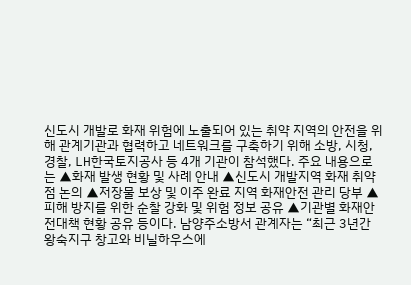신도시 개발로 화재 위험에 노출되어 있는 취약 지역의 안전을 위해 관계기관과 협력하고 네트워크를 구축하기 위해 소방, 시청, 경찰, LH한국토지공사 등 4개 기관이 참석했다. 주요 내용으로는 ▲화재 발생 현황 및 사례 안내 ▲신도시 개발지역 화재 취약점 논의 ▲저장물 보상 및 이주 완료 지역 화재안전 관리 당부 ▲피해 방지를 위한 순찰 강화 및 위험 정보 공유 ▲기관별 화재안전대책 현황 공유 등이다. 남양주소방서 관계자는 “최근 3년간 왕숙지구 창고와 비닐하우스에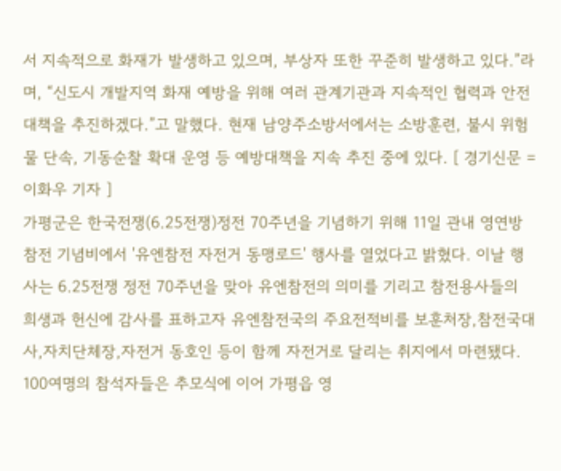서 지속적으로 화재가 발생하고 있으며, 부상자 또한 꾸준히 발생하고 있다.”라며, “신도시 개발지역 화재 예방을 위해 여러 관계기관과 지속적인 협력과 안전대책을 추진하겠다.”고 말했다. 현재 남양주소방서에서는 소방훈련, 불시 위험물 단속, 기동순찰 확대 운영 등 예방대책을 지속 추진 중에 있다. [ 경기신문 = 이화우 기자 ]
가평군은 한국전쟁(6.25전쟁)정전 70주년을 기념하기 위해 11일 관내 영연방참전 기념비에서 '유엔참전 자전거 동맹로드' 행사를 열었다고 밝혔다. 이날 행사는 6.25전쟁 정전 70주년을 맞아 유엔참전의 의미를 기리고 참전용사들의 희생과 헌신에 감사를 표하고자 유엔참전국의 주요전적비를 보훈처장,참전국대사,자치단체장,자전거 동호인 등이 함께 자전거로 달리는 취지에서 마련됐다. 100여명의 참석자들은 추모식에 이어 가평읍 영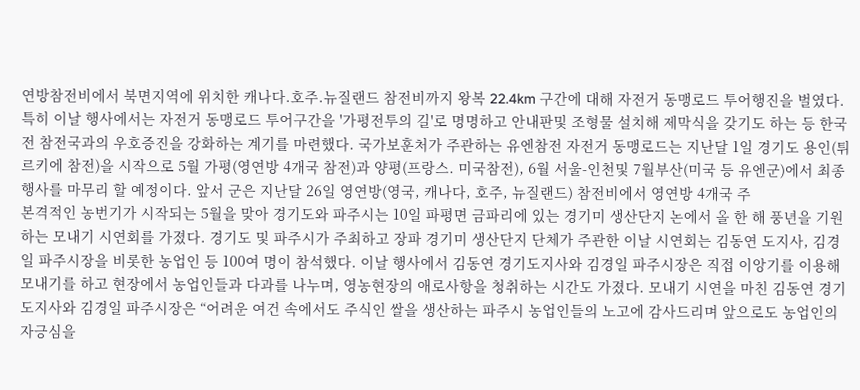연방참전비에서 북면지역에 위치한 캐나다.호주.뉴질랜드 참전비까지 왕복 22.4km 구간에 대해 자전거 동맹로드 투어행진을 벌였다. 특히 이날 행사에서는 자전거 동맹로드 투어구간을 '가평전투의 길'로 명명하고 안내판및 조형물 설치해 제막식을 갖기도 하는 등 한국전 참전국과의 우호증진을 강화하는 계기를 마련했다. 국가보훈처가 주관하는 유엔참전 자전거 동맹로드는 지난달 1일 경기도 용인(튀르키에 참전)을 시작으로 5월 가평(영연방 4개국 참전)과 양평(프랑스. 미국참전), 6월 서울-인천및 7월부산(미국 등 유엔군)에서 최종 행사를 마무리 할 예정이다. 앞서 군은 지난달 26일 영연방(영국, 캐나다, 호주, 뉴질랜드) 참전비에서 영연방 4개국 주
본격적인 농번기가 시작되는 5월을 맞아 경기도와 파주시는 10일 파평면 금파리에 있는 경기미 생산단지 논에서 올 한 해 풍년을 기원하는 모내기 시연회를 가졌다. 경기도 및 파주시가 주최하고 장파 경기미 생산단지 단체가 주관한 이날 시연회는 김동연 도지사, 김경일 파주시장을 비롯한 농업인 등 100여 명이 참석했다. 이날 행사에서 김동연 경기도지사와 김경일 파주시장은 직접 이앙기를 이용해 모내기를 하고 현장에서 농업인들과 다과를 나누며, 영농현장의 애로사항을 청취하는 시간도 가졌다. 모내기 시연을 마친 김동연 경기도지사와 김경일 파주시장은 “어려운 여건 속에서도 주식인 쌀을 생산하는 파주시 농업인들의 노고에 감사드리며 앞으로도 농업인의 자긍심을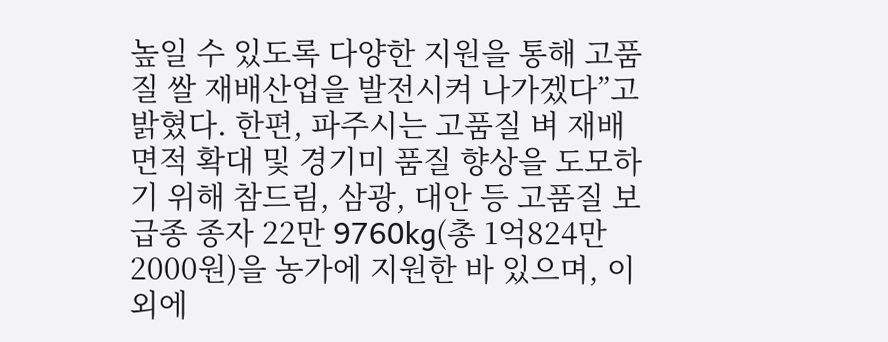높일 수 있도록 다양한 지원을 통해 고품질 쌀 재배산업을 발전시켜 나가겠다”고 밝혔다. 한편, 파주시는 고품질 벼 재배면적 확대 및 경기미 품질 향상을 도모하기 위해 참드림, 삼광, 대안 등 고품질 보급종 종자 22만 9760kg(총 1억824만2000원)을 농가에 지원한 바 있으며, 이외에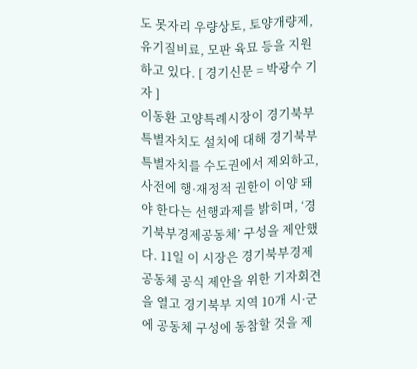도 못자리 우량상토, 토양개량제, 유기질비료, 모판 육묘 등을 지원하고 있다. [ 경기신문 = 박광수 기자 ]
이동환 고양특례시장이 경기북부특별자치도 설치에 대해 경기북부특별자치를 수도권에서 제외하고, 사전에 행·재정적 권한이 이양 돼야 한다는 선행과제를 밝히며, ‘경기북부경제공동체’ 구성을 제안했다. 11일 이 시장은 경기북부경제공동체 공식 제안을 위한 기자회견을 열고 경기북부 지역 10개 시·군에 공동체 구성에 동참할 것을 제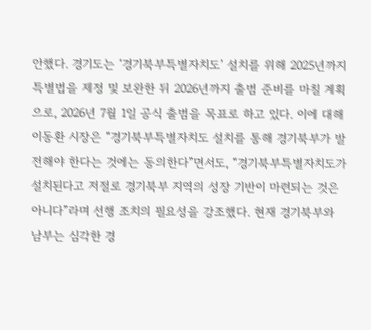안했다. 경기도는 ‘경기북부특별자치도’ 설치를 위해 2025년까지 특별법을 제정 및 보완한 뒤 2026년까지 출범 준비를 마칠 계획으로, 2026년 7월 1일 공식 출범을 목표로 하고 있다. 이에 대해 이동환 시장은 “경기북부특별자치도 설치를 통해 경기북부가 발전해야 한다는 것에는 동의한다”면서도, “경기북부특별자치도가 설치된다고 저절로 경기북부 지역의 성장 기반이 마련되는 것은 아니다”라며 선행 조치의 필요성을 강조했다. 현재 경기북부와 남부는 심각한 경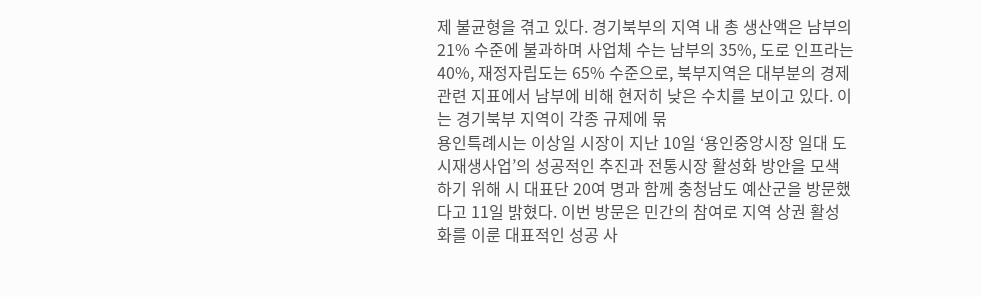제 불균형을 겪고 있다. 경기북부의 지역 내 총 생산액은 남부의 21% 수준에 불과하며 사업체 수는 남부의 35%, 도로 인프라는 40%, 재정자립도는 65% 수준으로, 북부지역은 대부분의 경제 관련 지표에서 남부에 비해 현저히 낮은 수치를 보이고 있다. 이는 경기북부 지역이 각종 규제에 묶
용인특례시는 이상일 시장이 지난 10일 ‘용인중앙시장 일대 도시재생사업’의 성공적인 추진과 전통시장 활성화 방안을 모색하기 위해 시 대표단 20여 명과 함께 충청남도 예산군을 방문했다고 11일 밝혔다. 이번 방문은 민간의 참여로 지역 상권 활성화를 이룬 대표적인 성공 사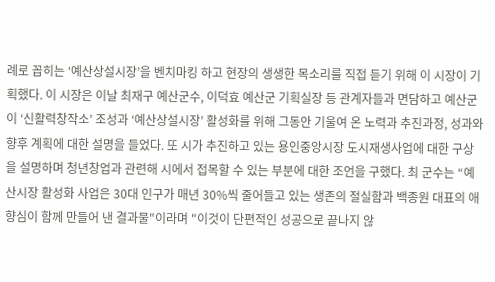례로 꼽히는 ‘예산상설시장’을 벤치마킹 하고 현장의 생생한 목소리를 직접 듣기 위해 이 시장이 기획했다. 이 시장은 이날 최재구 예산군수, 이덕효 예산군 기획실장 등 관계자들과 면담하고 예산군이 ‘신활력창작소’ 조성과 ‘예산상설시장’ 활성화를 위해 그동안 기울여 온 노력과 추진과정, 성과와 향후 계획에 대한 설명을 들었다. 또 시가 추진하고 있는 용인중앙시장 도시재생사업에 대한 구상을 설명하며 청년창업과 관련해 시에서 접목할 수 있는 부분에 대한 조언을 구했다. 최 군수는 “예산시장 활성화 사업은 30대 인구가 매년 30%씩 줄어들고 있는 생존의 절실함과 백종원 대표의 애향심이 함께 만들어 낸 결과물"이라며 "이것이 단편적인 성공으로 끝나지 않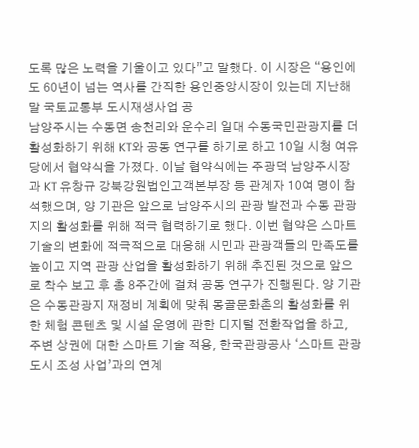도록 많은 노력을 기울이고 있다”고 말했다. 이 시장은 “용인에도 60년이 넘는 역사를 간직한 용인중앙시장이 있는데 지난해 말 국토교통부 도시재생사업 공
남양주시는 수동면 송천리와 운수리 일대 수동국민관광지를 더 활성화하기 위해 KT와 공동 연구를 하기로 하고 10일 시청 여유당에서 협약식을 가졌다. 이날 협약식에는 주광덕 남양주시장과 KT 유창규 강북강원법인고객본부장 등 관계자 10여 명이 참석했으며, 양 기관은 앞으로 남양주시의 관광 발전과 수동 관광지의 활성화를 위해 적극 협력하기로 했다. 이번 협약은 스마트 기술의 변화에 적극적으로 대응해 시민과 관광객들의 만족도를 높이고 지역 관광 산업을 활성화하기 위해 추진된 것으로 앞으로 착수 보고 후 총 8주간에 걸쳐 공동 연구가 진행된다. 양 기관은 수동관광지 재정비 계획에 맞춰 몽골문화촌의 활성화를 위한 체험 콘텐츠 및 시설 운영에 관한 디지털 전환작업을 하고, 주변 상권에 대한 스마트 기술 적용, 한국관광공사 ‘스마트 관광 도시 조성 사업’과의 연계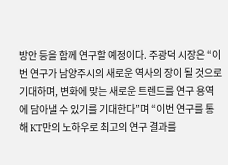방안 등을 함께 연구할 예정이다. 주광덕 시장은 “이번 연구가 남양주시의 새로운 역사의 장이 될 것으로 기대하며, 변화에 맞는 새로운 트렌드를 연구 용역에 담아낼 수 있기를 기대한다”며 “이번 연구를 통해 KT만의 노하우로 최고의 연구 결과를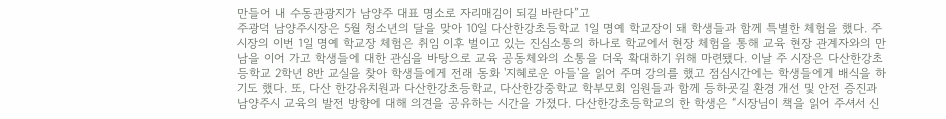만들어 내 수동관광지가 남양주 대표 명소로 자리매김이 되길 바란다”고
주광덕 남양주시장은 5월 청소년의 달을 맞아 10일 다산한강초등학교 1일 명예 학교장이 돼 학생들과 함께 특별한 체험을 했다. 주 시장의 이번 1일 명예 학교장 체험은 취임 이후 벌이고 있는 진심소통의 하나로 학교에서 현장 체험을 통해 교육 현장 관계자와의 만남을 이어 가고 학생들에 대한 관심을 바탕으로 교육 공동체와의 소통을 더욱 확대하기 위해 마련됐다. 이날 주 시장은 다산한강초등학교 2학년 8반 교실을 찾아 학생들에게 전래 동화 '지혜로운 아들'을 읽어 주며 강의를 했고 점심시간에는 학생들에게 배식을 하기도 했다. 또, 다산 한강유치원과 다산한강초등학교, 다산한강중학교 학부모회 임원들과 함께 등하굣길 환경 개선 및 안전 증진과 남양주시 교육의 발전 방향에 대해 의견을 공유하는 시간을 가졌다. 다산한강초등학교의 한 학생은 “시장님이 책을 읽어 주셔서 신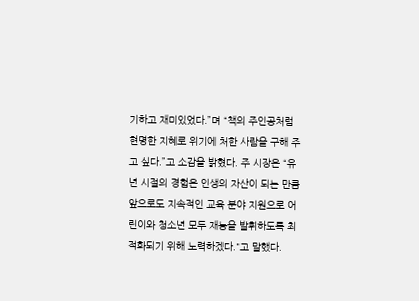기하고 재미있었다.”며 “책의 주인공처럼 현명한 지혜로 위기에 처한 사람을 구해 주고 싶다.”고 소감을 밝혔다. 주 시장은 “유년 시절의 경험은 인생의 자산이 되는 만큼 앞으로도 지속적인 교육 분야 지원으로 어린이와 청소년 모두 재능을 발휘하도록 최적화되기 위해 노력하겠다."고 말했다.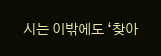시는 이밖에도 ‘찾아